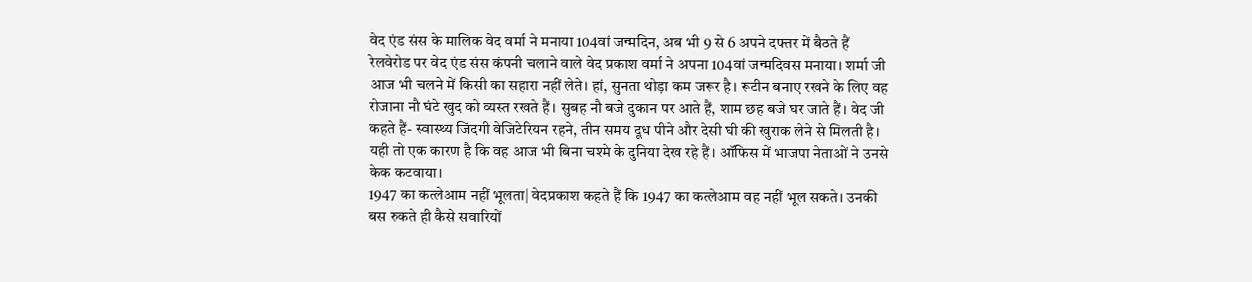वेद एंड संस के मालिक वेद वर्मा ने मनाया 104वां जन्मदिन, अब भी 9 से 6 अपने दफ्तर में बैठते हैं
रेलवेरोड पर वेद एंड संस कंपनी चलाने वाले वेद प्रकाश वर्मा ने अपना 104वां जन्मदिवस मनाया। शर्मा जी आज भी चलने में किसी का सहारा नहीं लेते। हां, सुनता थोड़ा कम जरूर है। रूटीन बनाए रखने के लिए वह रोजाना नौ घंटे खुद को व्यस्त रखते हैं। सुबह नौ बजे दुकान पर आते हैं, शाम छह बजे घर जाते हैं। वेद जी कहते हैं- स्वास्थ्य जिंदगी वेजिटेरियन रहने, तीन समय दूध पीने और देसी घी की खुराक लेने से मिलती है। यही तो एक कारण है कि वह आज भी बिना चश्मे के दुनिया देख रहे हैं। ऑफिस में भाजपा नेताओं ने उनसे केक कटवाया।
1947 का कत्लेआम नहीं भूलता| वेदप्रकाश कहते हैं कि 1947 का कत्लेआम वह नहीं भूल सकते। उनकी बस रुकते ही कैसे सवारियों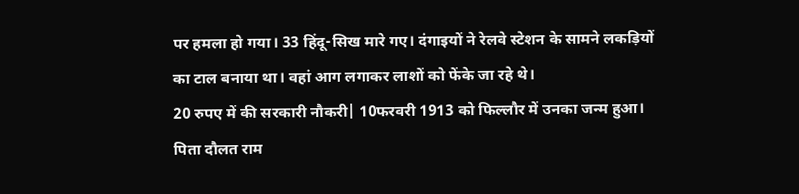पर हमला हो गया। 33 हिंदू-सिख मारे गए। दंगाइयों ने रेलवे स्टेशन के सामने लकड़ियों का टाल बनाया था। वहां आग लगाकर लाशों को फेंके जा रहे थे।
20 रुपए में की सरकारी नौकरी| 10फरवरी 1913 को फिल्लौर में उनका जन्म हुआ। पिता दौलत राम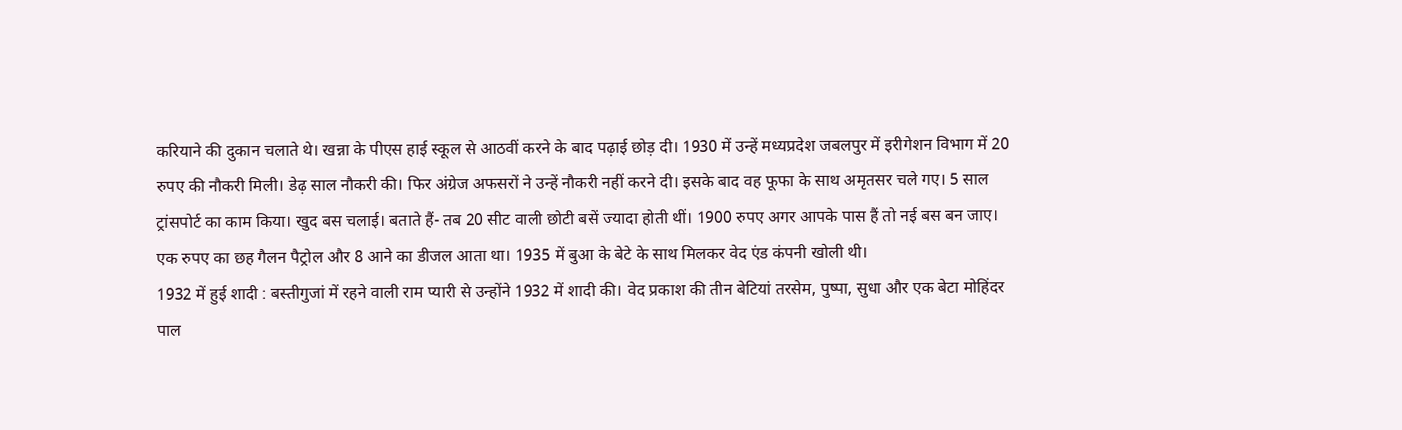करियाने की दुकान चलाते थे। खन्ना के पीएस हाई स्कूल से आठवीं करने के बाद पढ़ाई छोड़ दी। 1930 में उन्हें मध्यप्रदेश जबलपुर में इरीगेशन विभाग में 20 रुपए की नौकरी मिली। डेढ़ साल नौकरी की। फिर अंग्रेज अफसरों ने उन्हें नौकरी नहीं करने दी। इसके बाद वह फूफा के साथ अमृतसर चले गए। 5 साल ट्रांसपोर्ट का काम किया। खुद बस चलाई। बताते हैं- तब 20 सीट वाली छोटी बसें ज्यादा होती थीं। 1900 रुपए अगर आपके पास हैं तो नई बस बन जाए। एक रुपए का छह गैलन पैट्रोल और 8 आने का डीजल आता था। 1935 में बुआ के बेटे के साथ मिलकर वेद एंड कंपनी खोली थी।
1932 में हुई शादी : बस्तीगुजां में रहने वाली राम प्यारी से उन्होंने 1932 में शादी की। वेद प्रकाश की तीन बेटियां तरसेम, पुष्पा, सुधा और एक बेटा मोहिंदर पाल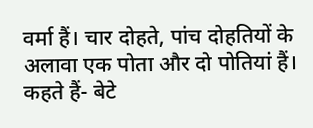वर्मा हैं। चार दोहते, पांच दोहतियों के अलावा एक पोता और दो पोतियां हैं। कहते हैं- बेटे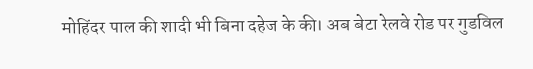मोहिंदर पाल की शादी भी बिना दहेज के की। अब बेटा रेलवे रोड पर गुडविल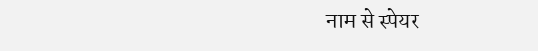नाम से स्पेयर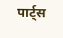पार्ट्स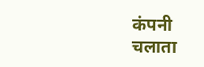कंपनी चलाता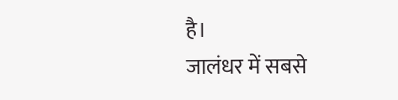है।
जालंधर में सबसे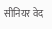सीनियर वेद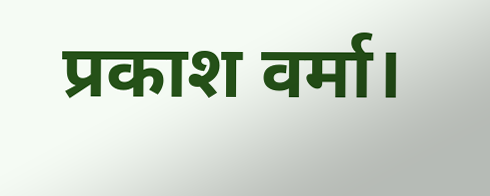प्रकाश वर्मा।